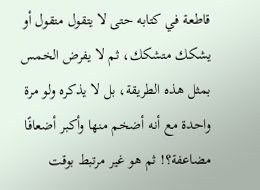قاطعة في كتابه حتى لا يتقول متقول أو يشكك متشكك، ثم لا يفرض الخمس بمثل هذه الطريقة، بل لا يذكره ولو مرة واحدة مع أنه أضخم منها وأكبر أضعافًا مضاعفة؟! ثم هو غير مرتبط بوقت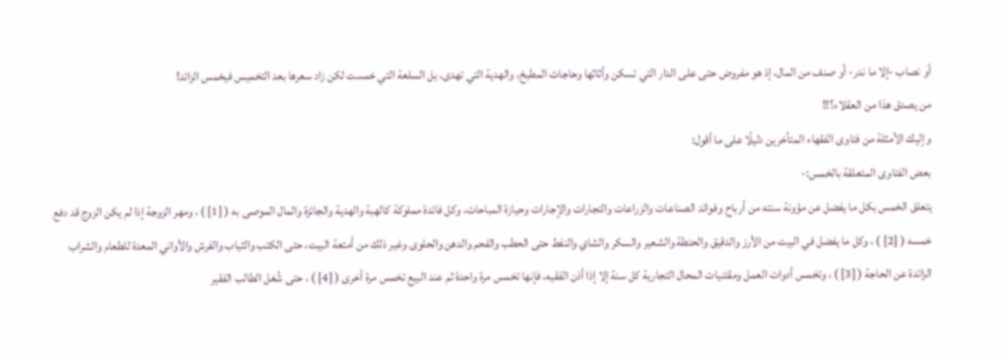أو نصاب -إلا ما ندر- أو صنف من المال، إذ هو مفروض حتى على الدار التي تسكن وأثاثها وحاجات المطبخ، والهدية التي تهدى، بل السلعة التي خمست لكن زاد سعرها بعد التخميس فيخمس الزائد!
من يصدق هذا من العقلاء؟!!
وإليك الأمثلة من فتاوى الفقهاء المتأخرين دليلًا على ما أقول:
بعض الفتاوى المتعلقة بالخمس:-
يتعلق الخمس بكل ما يفضل عن مؤونة سنته من أرباح وفوائد الصناعات والزراعات والتجارات والإجارات وحيازة المباحات، وكل فائدة مملوكة كالهبة والهدية والجائزة والمال الموصى به ( [1] ) ، ومهر الزوجة إذا لم يكن الزوج قد دفع خمسه ( [2] ) ، وكل ما يفضل في البيت من الأرز والدقيق والحنطة والشعير والسكر والشاي والنفط حتى الحطب والفحم والدهن والحلوى وغير ذلك من أمتعة البيت، حتى الكتب والثياب والفرش والأواني المعدة للطعام والشراب الزائدة عن الحاجة ( [3] ) ، وتخمس أدوات العمل ومقتنيات المحال التجارية كل سنة إلا إذا أذن الفقيه، فإنها تخمس مرة واحدة ثم عند البيع تخمس مرة أخرى ( [4] ) ، حتى شُغل الطالب الفقير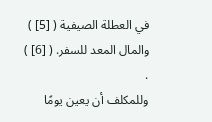في العطلة الصيفية ( [5] ) والمال المعد للسفر. ( [6] ) .
وللمكلف أن يعين يومًا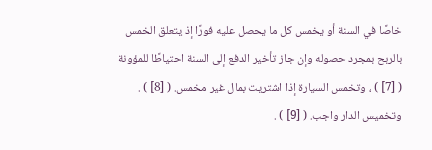خاصًا في السنة أو يخمس كل ما يحصل عليه فورًا إذ يتعلق الخمس بالربح بمجرد حصوله وإن جاز تأخير الدفع إلى السنة احتياطًا للمؤونة ( [7] ) ، وتخمس السيارة إذا اشتريت بمال غير مخمس. ( [8] ) .
وتخميس الدار واجب. ( [9] ) .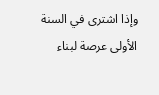وإذا اشترى في السنة الأولى عرصة لبناء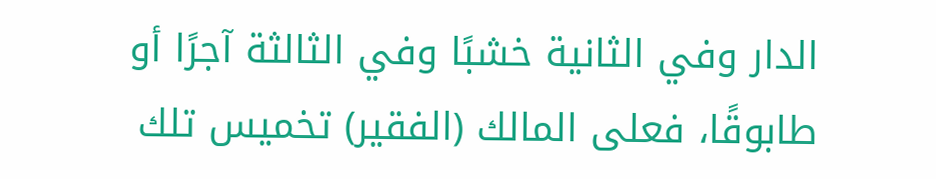الدار وفي الثانية خشبًا وفي الثالثة آجرًا أو طابوقًا، فعلى المالك (الفقير) تخميس تلك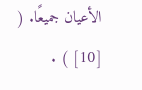الأعيان جميعًا. ( [10] ) .